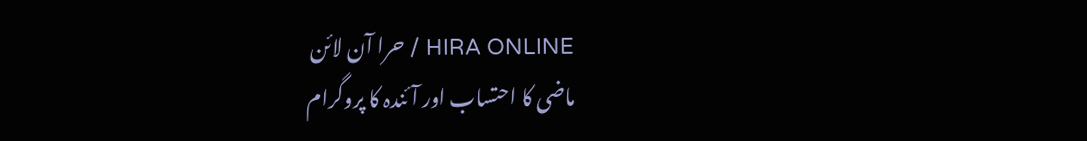HIRA ONLINE / حرا آن لائن
ماضی کا احتساب اور آئندہ کا پروگرام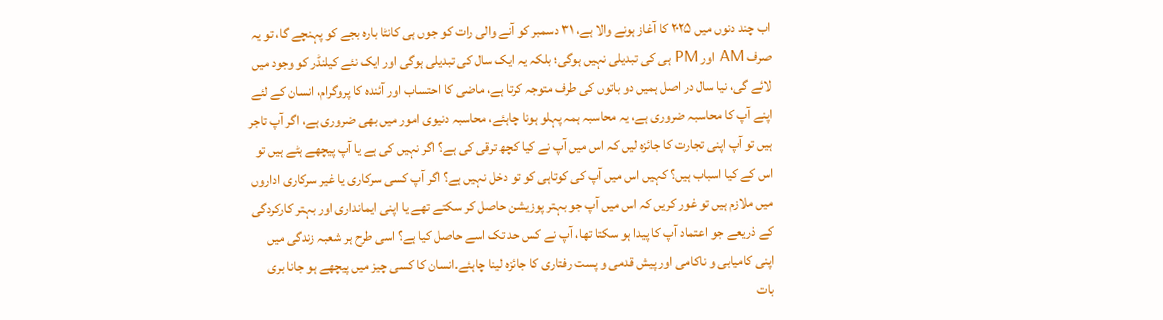اب چند دنوں میں ۲۰۲۵ کا آغاز ہونے والا ہے، ۳۱ دسمبر کو آنے والی رات کو جوں ہی کانٹا بارہ بجے کو پہنچے گا، تو یہ صرف AM اور PM ہی کی تبدیلی نہیں ہوگی؛ بلکہ یہ ایک سال کی تبدیلی ہوگی اور ایک نئے کیلنڈر کو وجود میں لائے گی، نیا سال در اصل ہمیں دو باتوں کی طرف متوجہ کرتا ہے، ماضی کا احتساب اور آئندہ کا پروگرام، انسان کے لئے اپنے آپ کا محاسبہ ضروری ہے، یہ محاسبہ ہمہ پہلو ہونا چاہئے، محاسبہ دنیوی امور میں بھی ضروری ہے، اگر آپ تاجر ہیں تو آپ اپنی تجارت کا جائزہ لیں کہ اس میں آپ نے کیا کچھ ترقی کی ہے؟ اگر نہیں کی ہے یا آپ پیچھے ہٹے ہیں تو اس کے کیا اسباب ہیں؟ کہیں اس میں آپ کی کوتاہی کو تو دخل نہیں ہے؟ اگر آپ کسی سرکاری یا غیر سرکاری اداروں میں ملازم ہیں تو غور کریں کہ اس میں آپ جو بہتر پوزیشن حاصل کر سکتے تھے یا اپنی ایمانداری اور بہتر کارکردگی کے ذریعے جو اعتماد آپ کا پیدا ہو سکتا تھا، آپ نے کس حد تک اسے حاصل کیا ہے؟ اسی طرح ہر شعبہ زندگی میں اپنی کامیابی و ناکامی اور پیش قدمی و پست رفتاری کا جائزہ لینا چاہئے۔انسان کا کسی چیز میں پیچھے ہو جانا بری بات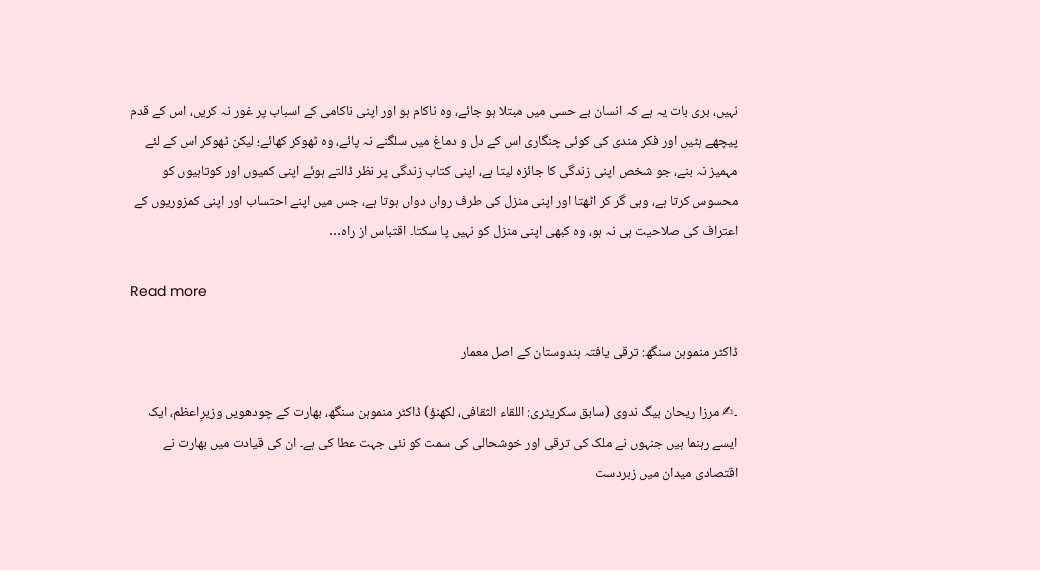نہیں، بری بات یہ ہے کہ انسان بے حسی میں مبتلا ہو جائے، وہ ناکام ہو اور اپنی ناکامی کے اسباب پر غور نہ کریں، اس کے قدم پیچھے ہٹیں اور فکر مندی کی کوئی چنگاری اس کے دل و دماغ میں سلگنے نہ پائے، وہ ٹھوکر کھائے؛ لیکن ٹھوکر اس کے لئے مہمیز نہ بنے، جو شخص اپنی زندگی کا جائزہ لیتا ہے، اپنی کتاب زندگی پر نظر ڈالتے ہوئے اپنی کمیوں اور کوتاہیوں کو محسوس کرتا ہے، وہی گر کر اٹھتا اور اپنی منزل کی طرف رواں دواں ہوتا ہے، جس میں اپنے احتساب اور اپنی کمزوریوں کے اعتراف کی صلاحیت ہی نہ ہو، وہ کبھی اپنی منزل کو نہیں پا سکتا۔ اقتباس از راہ…

Read more

ڈاکٹر منموہن سنگھ: ترقی یافتہ ہندوستان کے اصل معمار

۔✍ مرزا ریحان بیگ ندوی (سابق سکریٹری: اللقاء الثقافی، لکھنؤ) ڈاکٹر منموہن سنگھ، بھارت کے چودھویں وزیرِاعظم، ایک ایسے رہنما ہیں جنہوں نے ملک کی ترقی اور خوشحالی کی سمت کو نئی جہت عطا کی ہے۔ ان کی قیادت میں بھارت نے اقتصادی میدان میں زبردست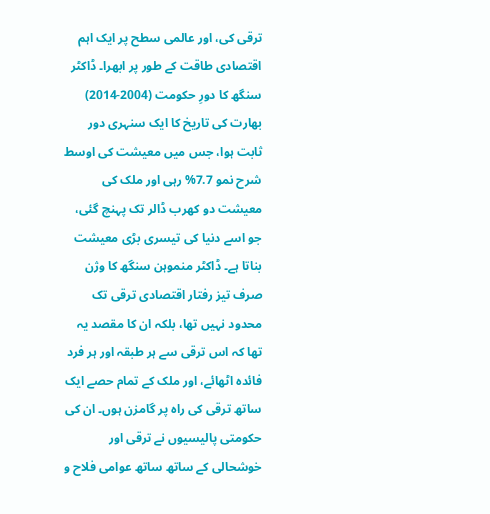ترقی کی، اور عالمی سطح پر ایک اہم اقتصادی طاقت کے طور پر ابھرا۔ ڈاکٹر سنگھ کا دورِ حکومت (2004-2014) بھارت کی تاریخ کا ایک سنہری دور ثابت ہوا، جس میں معیشت کی اوسط شرح نمو 7.7% رہی اور ملک کی معیشت دو کھرب ڈالر تک پہنچ گئی، جو اسے دنیا کی تیسری بڑی معیشت بناتا ہے۔ ڈاکٹر منموہن سنگھ کا وژن صرف تیز رفتار اقتصادی ترقی تک محدود نہیں تھا، بلکہ ان کا مقصد یہ تھا کہ اس ترقی سے ہر طبقہ اور ہر فرد فائدہ اٹھائے، اور ملک کے تمام حصے ایک ساتھ ترقی کی راہ پر گامزن ہوں۔ ان کی حکومتی پالیسیوں نے ترقی اور خوشحالی کے ساتھ ساتھ عوامی فلاح و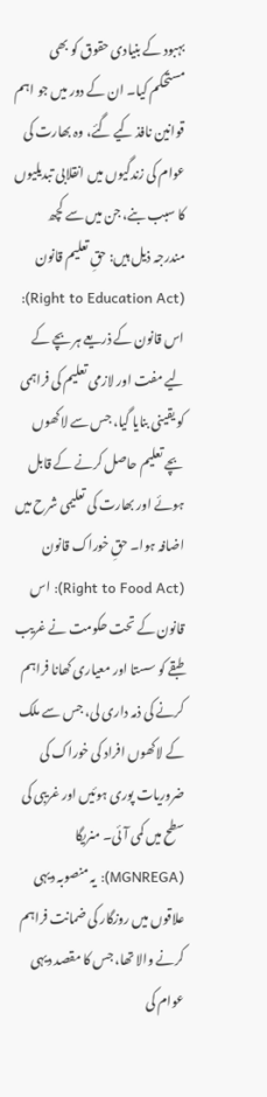بہبود کے بنیادی حقوق کو بھی مستحکم کیا۔ ان کے دور میں جو اہم قوانین نافذ کیے گئے، وہ بھارت کی عوام کی زندگیوں میں انقلابی تبدیلیوں کا سبب بنے، جن میں سے کچھ مندرجہ ذیل ہیں: حقِ تعلیم قانون (Right to Education Act): اس قانون کے ذریعے ہر بچے کے لیے مفت اور لازمی تعلیم کی فراہمی کو یقینی بنایا گیا، جس سے لاکھوں بچے تعلیم حاصل کرنے کے قابل ہوئے اور بھارت کی تعلیمی شرح میں اضافہ ہوا۔ حقِ خوراک قانون (Right to Food Act): اس قانون کے تحت حکومت نے غریب طبقے کو سستا اور معیاری کھانا فراہم کرنے کی ذمہ داری لی، جس سے ملک کے لاکھوں افراد کی خوراک کی ضروریات پوری ہوئیں اور غریبی کی سطح میں کمی آئی۔ منریگا (MGNREGA): یہ منصوبہ دیہی علاقوں میں روزگار کی ضمانت فراہم کرنے والا تھا، جس کا مقصد دیہی عوام کی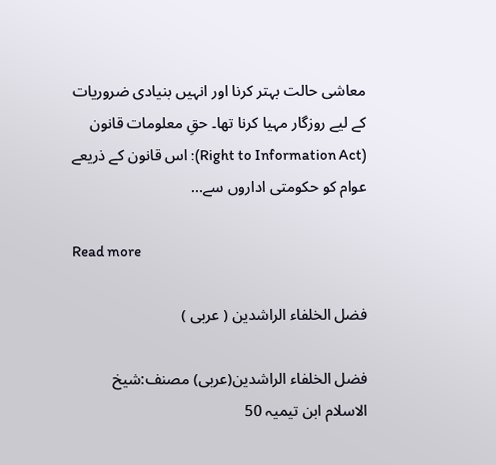معاشی حالت بہتر کرنا اور انہیں بنیادی ضروریات کے لیے روزگار مہیا کرنا تھا۔ حقِ معلومات قانون (Right to Information Act): اس قانون کے ذریعے عوام کو حکومتی اداروں سے…

Read more

فضل الخلفاء الراشدین ( عربی )

فضل الخلفاء الراشدین(عربی) مصنف:شیخ الاسلام ابن تیمیہ 50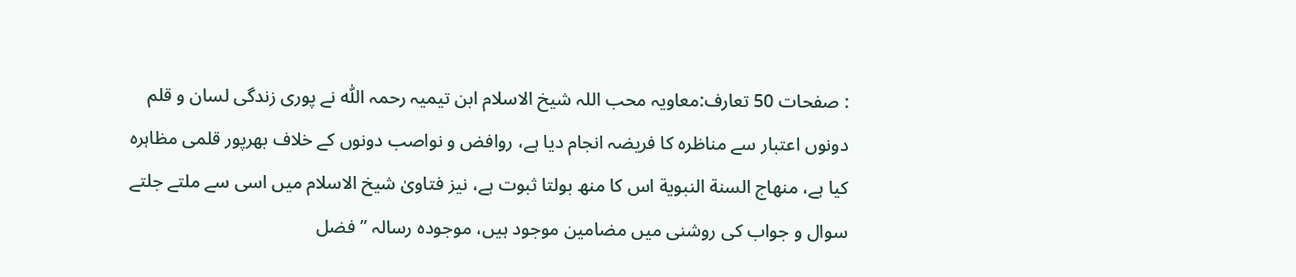: صفحات 50 تعارف:معاویہ محب اللہ شیخ الاسلام ابن تیمیہ رحمہ اللّٰہ نے پوری زندگی لسان و قلم دونوں اعتبار سے مناظرہ کا فریضہ انجام دیا ہے، روافض و نواصب دونوں کے خلاف بھرپور قلمی مظاہرہ کیا ہے، منھاج السنة النبوية اس کا منھ بولتا ثبوت ہے، نیز فتاویٰ شیخ الاسلام میں اسی سے ملتے جلتے سوال و جواب کی روشنی میں مضامین موجود ہیں، موجودہ رسالہ ” فضل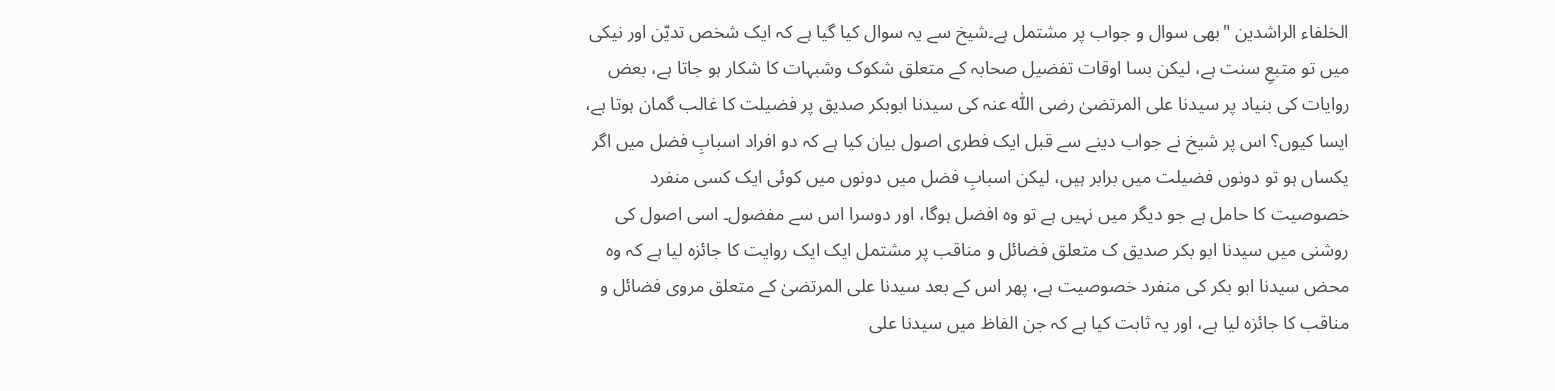الخلفاء الراشدين "بھی سوال و جواب پر مشتمل ہے۔شیخ سے یہ سوال کیا گیا ہے کہ ایک شخص تدیّن اور نیکی میں تو متبعِ سنت ہے، لیکن بسا اوقات تفضیل صحابہ کے متعلق شکوک وشبہات کا شکار ہو جاتا ہے، بعض روایات کی بنیاد پر سیدنا علی المرتضیٰ رضی اللّٰہ عنہ کی سیدنا ابوبکر صدیق پر فضیلت کا غالب گمان ہوتا ہے، ایسا کیوں؟ اس پر شیخ نے جواب دینے سے قبل ایک فطری اصول بیان کیا ہے کہ دو افراد اسبابِ فضل میں اگر یکساں ہو تو دونوں فضیلت میں برابر ہیں، لیکن اسبابِ فضل میں دونوں میں کوئی ایک کسی منفرد خصوصیت کا حامل ہے جو دیگر میں نہیں ہے تو وہ افضل ہوگا، اور دوسرا اس سے مفضول۔ اسی اصول کی روشنی میں سیدنا ابو بکر صدیق ک متعلق فضائل و مناقب پر مشتمل ایک ایک روایت کا جائزہ لیا ہے کہ وہ محض سیدنا ابو بکر کی منفرد خصوصیت ہے، پھر اس کے بعد سیدنا علی المرتضیٰ کے متعلق مروی فضائل و مناقب کا جائزہ لیا ہے، اور یہ ثابت کیا ہے کہ جن الفاظ میں سیدنا علی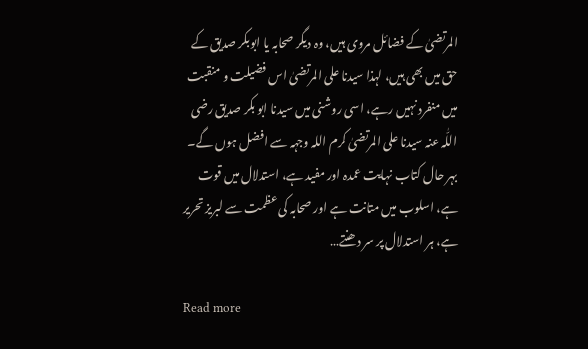المرتضیٰ کے فضائل مروی ہیں، وہ دیگر صحابہ یا ابوبکر صدیق کے حق میں بھی ہیں، لہذا سیدنا علی المرتضیٰ اس فضیلت و منقبت میں منفرد نہیں رہے، اسی روشنی میں سیدنا ابو بکر صدیق رضی اللّٰہ عنہ سیدنا علی المرتضیٰ کرم اللہ وجہہ سے افضل ہوں گے۔ بہر حال کتاب نہایت عمدہ اور مفید ہے، استدلال میں قوت ہے، اسلوب میں متانت ہے اور صحابہ کی عظمت سے لبریز تحریر ہے، ہر استدلال پر سر دھنتے…

Read more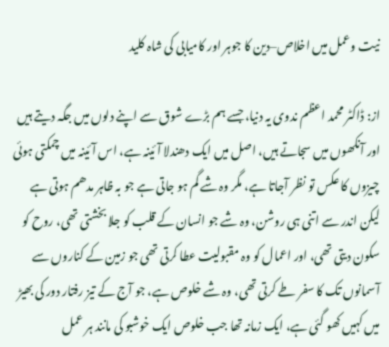نیت وعمل میں اخلاص–دین کا جوہر اور کامیابی کی شاہ کلید

از: ڈاکٹر محمد اعظم ندوی یہ دنیا، جسے ہم بڑے شوق سے اپنے دلوں میں جگہ دیتے ہیں اور آنکھوں میں سجاتے ہیں، اصل میں ایک دھندلا آئینہ ہے، اس آئینہ میں چمکتی ہوئی چیزوں کا عکس تو نظر آجاتا ہے، مگر وہ شے گم ہو جاتی ہے جو بہ ظاہر مدھم ہوتی ہے لیکن اندر سے اتنی ہی روشن، وہ شے جو انسان کے قلب کو جلا بخشتی تھی، روح کو سکون دیتی تھی، اور اعمال کو وہ مقبولیت عطا کرتی تھی جو زمین کے کناروں سے آسمانوں تک کا سفر طے کرتی تھی، وہ شے خلوص ہے، جو آج کے تیز رفتار دور کی بھیڑ میں کہیں کھو گئی ہے، ایک زمانہ تھا جب خلوص ایک خوشبو کی مانند ہر عمل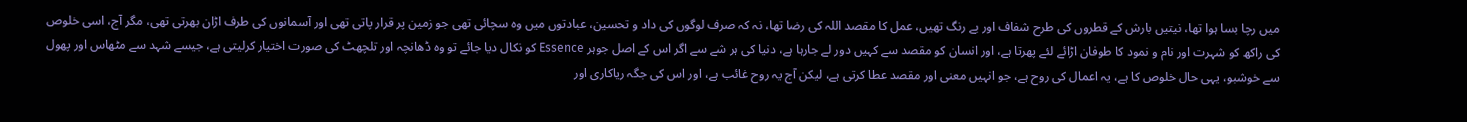میں رچا بسا ہوا تھا، نیتیں بارش کے قطروں کی طرح شفاف اور بے رنگ تھیں، عمل کا مقصد اللہ کی رضا تھا، نہ کہ صرف لوگوں کی داد و تحسین، عبادتوں میں وہ سچائی تھی جو زمین پر قرار پاتی تھی اور آسمانوں کی طرف اڑان بھرتی تھی، مگر آج، اسی خلوص کی راکھ کو شہرت اور نام و نمود کا طوفان اڑائے لئے پھرتا ہے، اور انسان کو مقصد سے کہیں دور لے جارہا ہے، دنیا کی ہر شے سے اگر اس کے اصل جوہر Essence کو نکال دیا جائے تو وہ ڈھانچہ اور تلچھٹ کی صورت اختیار کرلیتی ہے، جیسے شہد سے مٹھاس اور پھول سے خوشبو، یہی حال خلوص کا ہے، یہ اعمال کی روح ہے، جو انہیں معنی اور مقصد عطا کرتی ہے، لیکن آج یہ روح غائب ہے، اور اس کی جگہ ریاکاری اور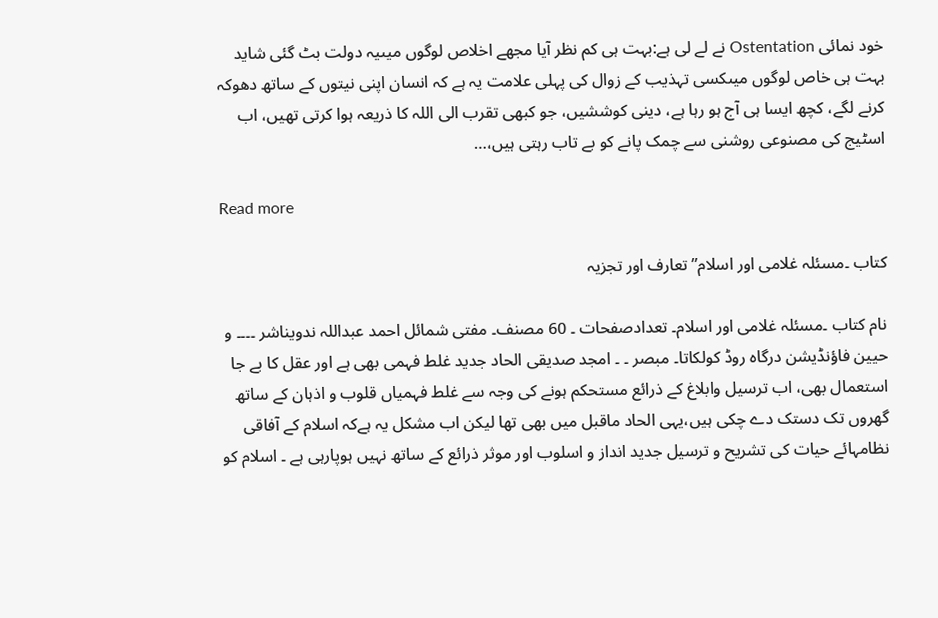خود نمائی Ostentation نے لے لی ہے:بہت ہی کم نظر آیا مجھے اخلاص لوگوں میںیہ دولت بٹ گئی شاید بہت ہی خاص لوگوں میںکسی تہذیب کے زوال کی پہلی علامت یہ ہے کہ انسان اپنی نیتوں کے ساتھ دھوکہ کرنے لگے، کچھ ایسا ہی آج ہو رہا ہے، دینی کوششیں، جو کبھی تقرب الی اللہ کا ذریعہ ہوا کرتی تھیں، اب اسٹیج کی مصنوعی روشنی سے چمک پانے کو بے تاب رہتی ہیں،…

Read more

کتاب ۔مسئلہ غلامی اور اسلام” تعارف اور تجزیہ

نام کتاب ۔مسئلہ غلامی اور اسلام۔ تعدادصفحات ۔ 60 مصنف۔ مفتی شمائل احمد عبداللہ ندویناشر ۔۔۔۔ و حیین فاؤنڈیشن درگاہ روڈ کولکاتا۔ مبصر ۔ ۔ امجد صدیقی الحاد جدید غلط فہمی بھی ہے اور عقل کا بے جا استعمال بھی، اب ترسیل وابلاغ کے ذرائع مستحکم ہونے کی وجہ سے غلط فہمیاں قلوب و اذہان کے ساتھ گھروں تک دستک دے چکی ہیں،یہی الحاد ماقبل میں بھی تھا لیکن اب مشکل یہ ہےکہ اسلام کے آفاقی نظامہائے حیات کی تشریح و ترسیل جدید انداز و اسلوب اور موثر ذرائع کے ساتھ نہیں ہوپارہی ہے ۔ اسلام کو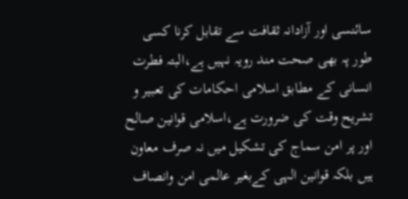سائنسی اور آزادانہ ثقافت سے تقابل کرنا کسی طور پہ بھی صحت مند رویہ نہیں ہے،البتہ فطرت انسانی کے مطابق اسلامی احکامات کی تعبیر و تشریح وقت کی ضرورت ہے،اسلامی قوانین صالح اور پر امن سماج کی تشکیل میں نہ صرف معاون ہیں بلکہ قوانین الہی کےبغیر عالمی امن وانصاف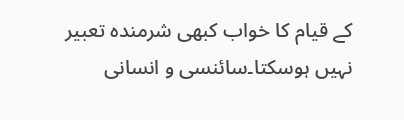کے قیام کا خواب کبھی شرمندہ تعبیر نہیں ہوسکتا۔سائنسی و انسانی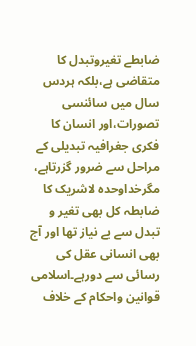ضابطے تغیروتبدل کا متقاضی ہے،بلکہ ہردس سال میں سائنسی تصورات،اور انسان کا فکری جغرافیہ تبدیلی کے مراحل سے ضرور گزرتاہے، مگرخداوحدہ لاشریک کا ضابطہ کل بھی تغیر و تبدل سے بے نیاز تھا اور آج بھی انسانی عقل کی رسائی سے دورہے۔اسلامی قوانین واحکام کے خلاف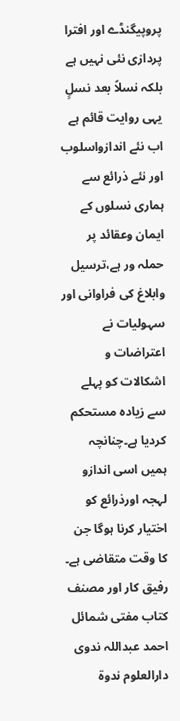پروپیگنڈے اور افترا پردازی نئی نہیں ہے بلکہ نسلاً بعد نسلٍ یہی روایت قائم ہے اب نئے اندازواسلوب اور نئے ذرائع سے ہماری نسلوں کے ایمان وعقائد پر حملہ ور ہے،ترسیل وابلاغ کی فراوانی اور سہولیات نے اعتراضات و اشکالات کو پہلے سے زیادہ مستحکم کردیا ہے۔چنانچہ ہمیں اسی اندازو لہجہ اورذرائع کو اختیار کرنا ہوگا جن کا وقت متقاضی ہے۔ رفیق کار اور مصنف کتاب مفتی شمائل احمد عبداللہ ندوی دارالعلوم ندوة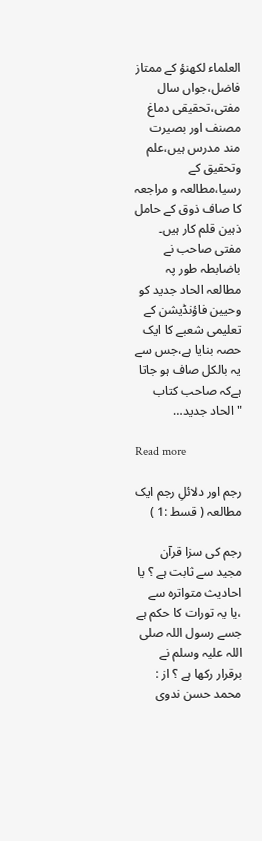العلماء لکھنؤ کے ممتاز فاضل،جواں سال مفتی،تحقیقی دماغ مصنف اور بصیرت مند مدرس ہیں،علم وتحقیق کے رسیا،مطالعہ و مراجعہ کا صاف ذوق کے حامل ذہین قلم کار ہیں۔ مفتی صاحب نے باضابطہ طور پہ مطالعہ الحاد جدید کو وحیین فاؤنڈیشن کے تعلیمی شعبے کا ایک حصہ بنایا ہے،جس سے یہ بالکل صاف ہو جاتا ہےکہ صاحب کتاب "الحاد جدید…

Read more

رجم اور دلائلِ رجم ایک مطالعہ ( قسط :1 )

رجم کی سزا قرآن مجید سے ثابت ہے ؟ یا احادیث متواترہ سے ،یا یہ تورات کا حکم ہے جسے رسول اللہ صلی اللہ علیہ وسلم نے برقرار رکھا ہے ؟ از : محمد حسن ندوی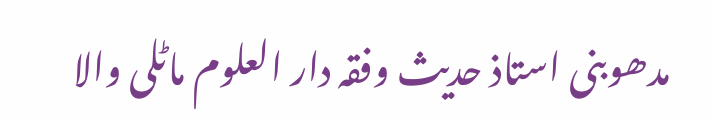مدھوبنی استاذ حدیث وفقہ دار العلوم ماٹلی والا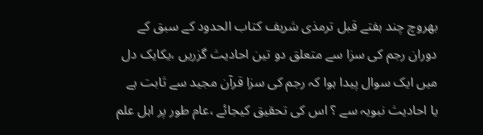بھروچ چند ہفتے قبل ترمذی شریف کتاب الحدود کے سبق کے دوران رجم کی سزا سے متعلق دو تین احادیث گزریں ،یکایک دل میں ایک سوال پیدا ہوا کہ رجم کی سزا قرآن مجید سے ثابت ہے یا احادیث نبویہ سے ؟ اس کی تحقیق کیجائے ،عام طور پر اہل علم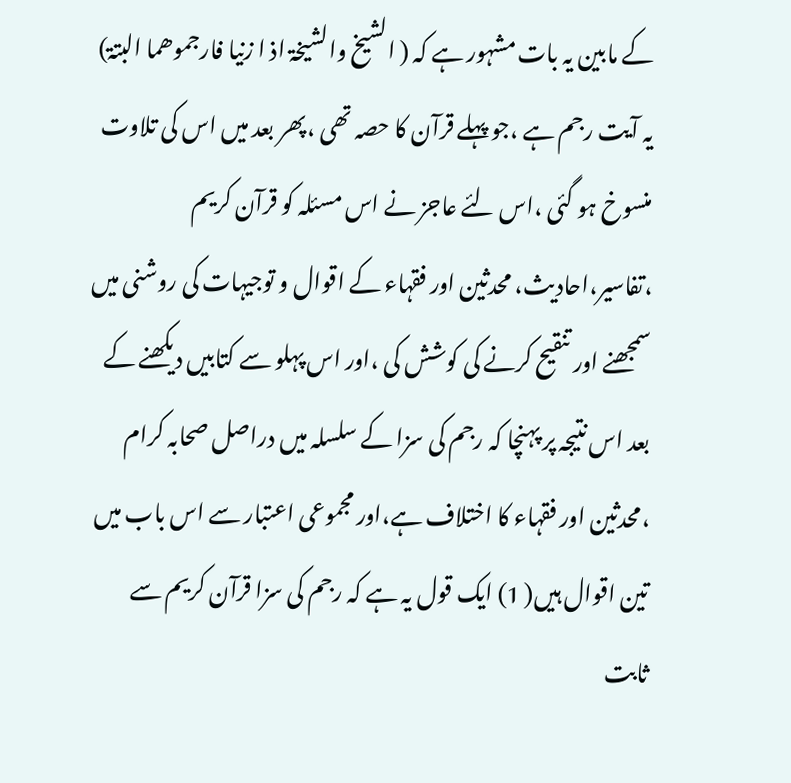کے مابین یہ بات مشہور ہے کہ ( الشیخ والشیخۃ اذ ا زنیا فارجموھما البتۃ) یہ آیت رجم ہے ،جو پہلے قرآن کا حصہ تھی ،پھر بعد میں اس کی تلاوت منسوخ ہو گئی ،اس لئے عاجز نے اس مسئلہ کو قرآن کریم ،تفاسیر،احادیث، محدثین اور فقہاء کے اقوال و توجیہات کی روشنی میں سمجھنے اور تنقیح کرنے کی کوشش کی ،اور اس پہلو سے کتابیں دیکھنے کے بعد اس نتیجہ پر پہنچا کہ رجم کی سزا کے سلسلہ میں دراصل صحابہ کرام ،محدثین اور فقہاء کا اختلاف ہے،اور مجموعی اعتبار سے اس باب میں تین اقوال ہیں( 1) ایک قول یہ ہے کہ رجم کی سزا قرآن کریم سے ثابت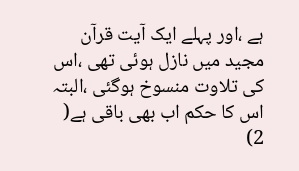ہے ،اور پہلے ایک آیت قرآن مجید میں نازل ہوئی تھی ،اس کی تلاوت منسوخ ہوگئی ،البتہ اس کا حکم اب بھی باقی ہے( 2)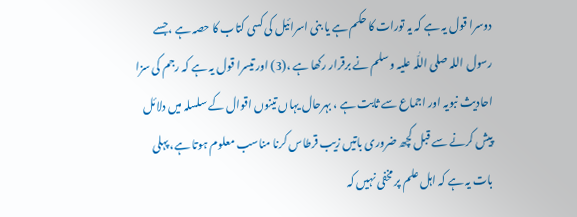دوسرا قول یہ ہے کہ یہ تورات کا حکم ہے یا بنی اسرائیل کی کسی کتاب کا حصہ ہے ،جسے رسول اللہ صلی اللّٰہ علیہ وسلم نے برقرار رکھا ہے ،(3) اور تیسرا قول یہ ہے کہ رجم کی سزا احادیث نبویہ اور اجماع سے ثابت ہے ، بہرحال یہاں تینوں اقوال کے سلسلہ میں دلائل پیش کرنے سے قبل کچھ ضروری باتیں زیب قرطاس کرنا مناسب معلوم ہوتا ہے، پہلی بات یہ ہے کہ اہل علم پر مخفی نہیں کہ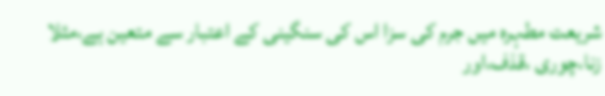شریعت مطہرہ میں جرم کی سزا اس کی سنگینی کے اعتبار سے متعین ہے،مثلا زنا،چوری ،قذف،اور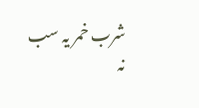شرب خمر یہ سب نہ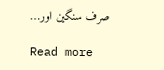صرف سنگین اور…

Read more